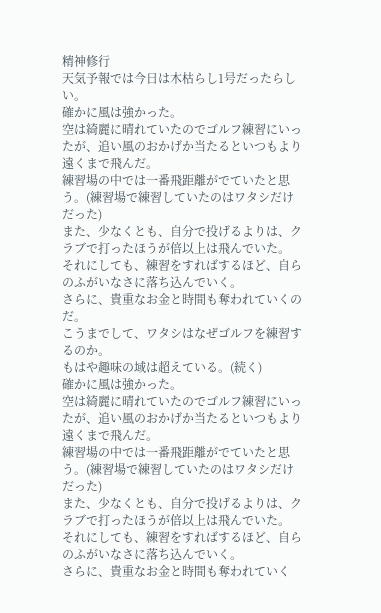精神修行
天気予報では今日は木枯らし1号だったらしい。
確かに風は強かった。
空は綺麗に晴れていたのでゴルフ練習にいったが、追い風のおかげか当たるといつもより遠くまで飛んだ。
練習場の中では一番飛距離がでていたと思う。(練習場で練習していたのはワタシだけだった)
また、少なくとも、自分で投げるよりは、クラブで打ったほうが倍以上は飛んでいた。
それにしても、練習をすればするほど、自らのふがいなさに落ち込んでいく。
さらに、貴重なお金と時間も奪われていくのだ。
こうまでして、ワタシはなぜゴルフを練習するのか。
もはや趣味の域は超えている。(続く)
確かに風は強かった。
空は綺麗に晴れていたのでゴルフ練習にいったが、追い風のおかげか当たるといつもより遠くまで飛んだ。
練習場の中では一番飛距離がでていたと思う。(練習場で練習していたのはワタシだけだった)
また、少なくとも、自分で投げるよりは、クラブで打ったほうが倍以上は飛んでいた。
それにしても、練習をすればするほど、自らのふがいなさに落ち込んでいく。
さらに、貴重なお金と時間も奪われていく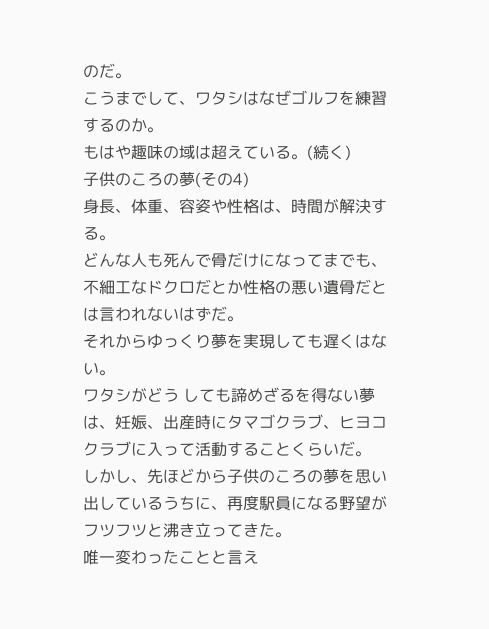のだ。
こうまでして、ワタシはなぜゴルフを練習するのか。
もはや趣味の域は超えている。(続く)
子供のころの夢(その4)
身長、体重、容姿や性格は、時間が解決する。
どんな人も死んで骨だけになってまでも、不細工なドクロだとか性格の悪い遺骨だとは言われないはずだ。
それからゆっくり夢を実現しても遅くはない。
ワタシがどう しても諦めざるを得ない夢は、妊娠、出産時にタマゴクラブ、ヒヨコクラブに入って活動することくらいだ。
しかし、先ほどから子供のころの夢を思い出しているうちに、再度駅員になる野望がフツフツと沸き立ってきた。
唯一変わったことと言え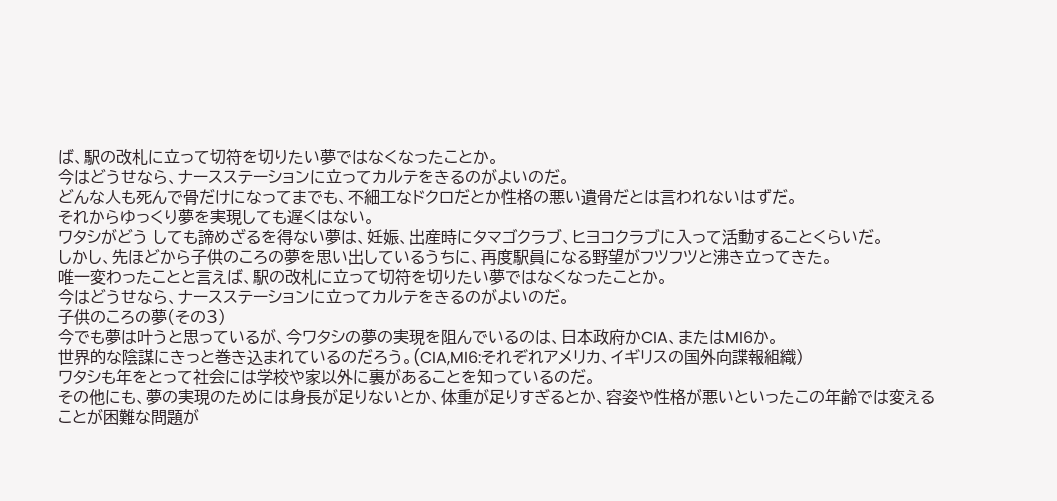ば、駅の改札に立って切符を切りたい夢ではなくなったことか。
今はどうせなら、ナースステーションに立ってカルテをきるのがよいのだ。
どんな人も死んで骨だけになってまでも、不細工なドクロだとか性格の悪い遺骨だとは言われないはずだ。
それからゆっくり夢を実現しても遅くはない。
ワタシがどう しても諦めざるを得ない夢は、妊娠、出産時にタマゴクラブ、ヒヨコクラブに入って活動することくらいだ。
しかし、先ほどから子供のころの夢を思い出しているうちに、再度駅員になる野望がフツフツと沸き立ってきた。
唯一変わったことと言えば、駅の改札に立って切符を切りたい夢ではなくなったことか。
今はどうせなら、ナースステーションに立ってカルテをきるのがよいのだ。
子供のころの夢(その3)
今でも夢は叶うと思っているが、今ワタシの夢の実現を阻んでいるのは、日本政府かCIA、またはMI6か。
世界的な陰謀にきっと巻き込まれているのだろう。(CIA,MI6:それぞれアメリカ、イギリスの国外向諜報組織)
ワタシも年をとって社会には学校や家以外に裏があることを知っているのだ。
その他にも、夢の実現のためには身長が足りないとか、体重が足りすぎるとか、容姿や性格が悪いといったこの年齢では変えることが困難な問題が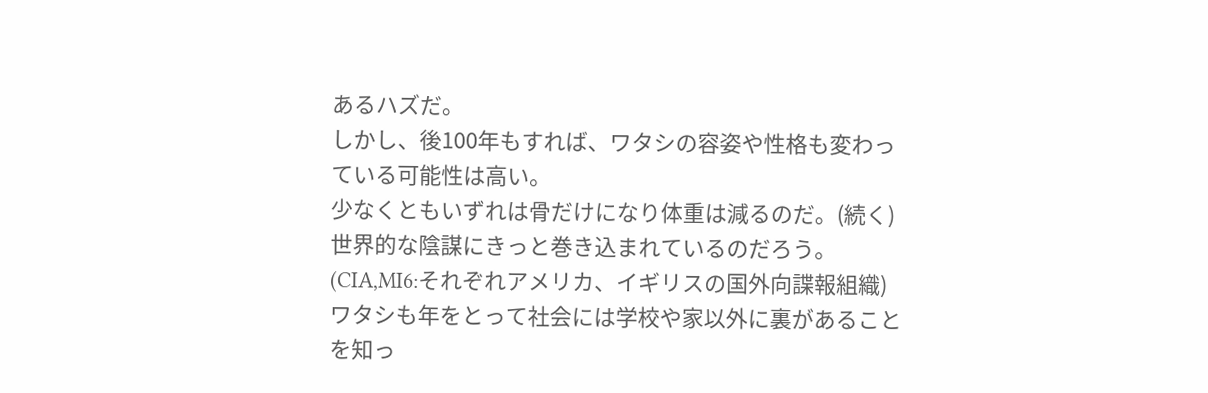あるハズだ。
しかし、後100年もすれば、ワタシの容姿や性格も変わっている可能性は高い。
少なくともいずれは骨だけになり体重は減るのだ。(続く)
世界的な陰謀にきっと巻き込まれているのだろう。(CIA,MI6:それぞれアメリカ、イギリスの国外向諜報組織)
ワタシも年をとって社会には学校や家以外に裏があることを知っ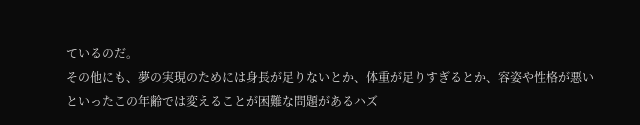ているのだ。
その他にも、夢の実現のためには身長が足りないとか、体重が足りすぎるとか、容姿や性格が悪いといったこの年齢では変えることが困難な問題があるハズ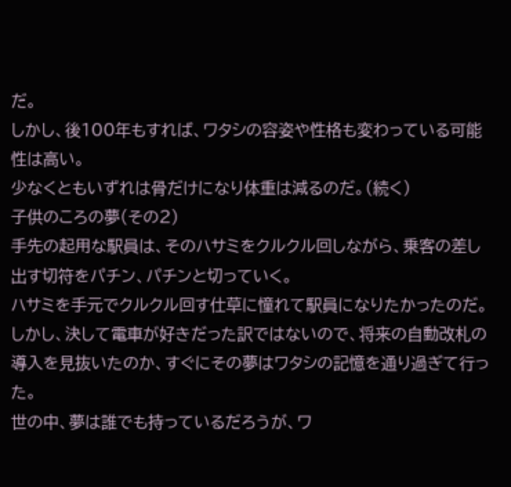だ。
しかし、後100年もすれば、ワタシの容姿や性格も変わっている可能性は高い。
少なくともいずれは骨だけになり体重は減るのだ。(続く)
子供のころの夢(その2)
手先の起用な駅員は、そのハサミをクルクル回しながら、乗客の差し出す切符をパチン、パチンと切っていく。
ハサミを手元でクルクル回す仕草に憧れて駅員になりたかったのだ。
しかし、決して電車が好きだった訳ではないので、将来の自動改札の導入を見抜いたのか、すぐにその夢はワタシの記憶を通り過ぎて行った。
世の中、夢は誰でも持っているだろうが、ワ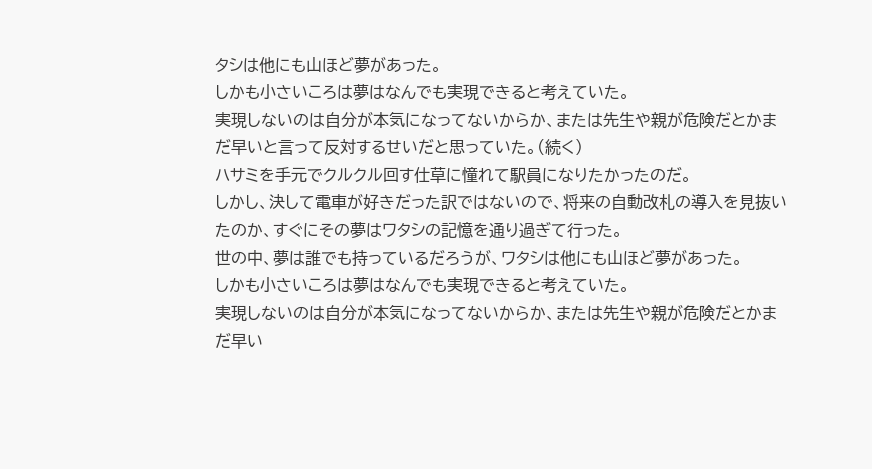タシは他にも山ほど夢があった。
しかも小さいころは夢はなんでも実現できると考えていた。
実現しないのは自分が本気になってないからか、または先生や親が危険だとかまだ早いと言って反対するせいだと思っていた。(続く)
ハサミを手元でクルクル回す仕草に憧れて駅員になりたかったのだ。
しかし、決して電車が好きだった訳ではないので、将来の自動改札の導入を見抜いたのか、すぐにその夢はワタシの記憶を通り過ぎて行った。
世の中、夢は誰でも持っているだろうが、ワタシは他にも山ほど夢があった。
しかも小さいころは夢はなんでも実現できると考えていた。
実現しないのは自分が本気になってないからか、または先生や親が危険だとかまだ早い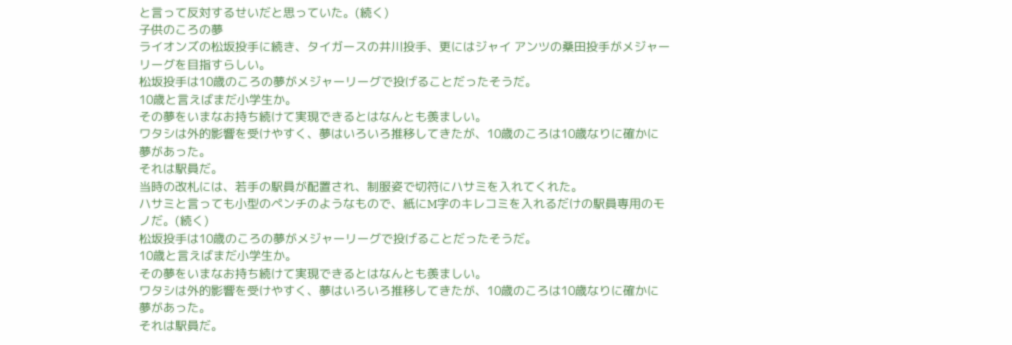と言って反対するせいだと思っていた。(続く)
子供のころの夢
ライオンズの松坂投手に続き、タイガースの井川投手、更にはジャイ アンツの桑田投手がメジャーリーグを目指すらしい。
松坂投手は10歳のころの夢がメジャーリーグで投げることだったそうだ。
10歳と言えばまだ小学生か。
その夢をいまなお持ち続けて実現できるとはなんとも羨ましい。
ワタシは外的影響を受けやすく、夢はいろいろ推移してきたが、10歳のころは10歳なりに確かに夢があった。
それは駅員だ。
当時の改札には、若手の駅員が配置され、制服姿で切符にハサミを入れてくれた。
ハサミと言っても小型のペンチのようなもので、紙にM字のキレコミを入れるだけの駅員専用のモノだ。(続く)
松坂投手は10歳のころの夢がメジャーリーグで投げることだったそうだ。
10歳と言えばまだ小学生か。
その夢をいまなお持ち続けて実現できるとはなんとも羨ましい。
ワタシは外的影響を受けやすく、夢はいろいろ推移してきたが、10歳のころは10歳なりに確かに夢があった。
それは駅員だ。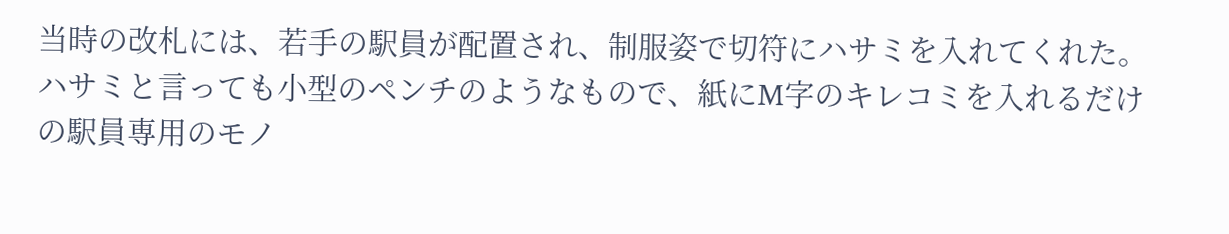当時の改札には、若手の駅員が配置され、制服姿で切符にハサミを入れてくれた。
ハサミと言っても小型のペンチのようなもので、紙にM字のキレコミを入れるだけの駅員専用のモノ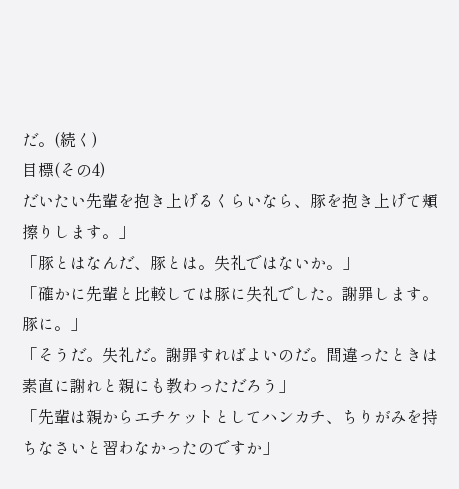だ。(続く)
目標(その4)
だいたい先輩を抱き上げるくらいなら、豚を抱き上げて頬擦りします。」
「豚とはなんだ、豚とは。失礼ではないか。」
「確かに先輩と比較しては豚に失礼でした。謝罪します。豚に。」
「そうだ。失礼だ。謝罪すればよいのだ。間違ったときは素直に謝れと親にも教わっただろう」
「先輩は親からエチケットとしてハンカチ、ちりがみを持ちなさいと習わなかったのですか」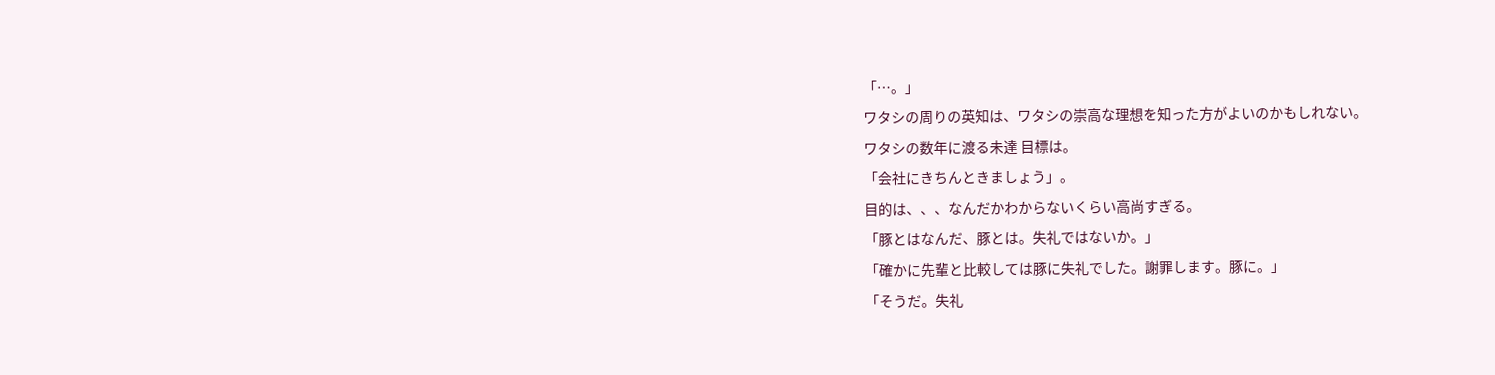「…。」
ワタシの周りの英知は、ワタシの崇高な理想を知った方がよいのかもしれない。
ワタシの数年に渡る未達 目標は。
「会社にきちんときましょう」。
目的は、、、なんだかわからないくらい高尚すぎる。
「豚とはなんだ、豚とは。失礼ではないか。」
「確かに先輩と比較しては豚に失礼でした。謝罪します。豚に。」
「そうだ。失礼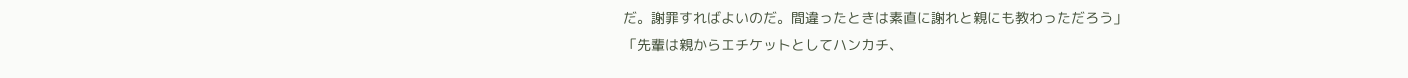だ。謝罪すればよいのだ。間違ったときは素直に謝れと親にも教わっただろう」
「先輩は親からエチケットとしてハンカチ、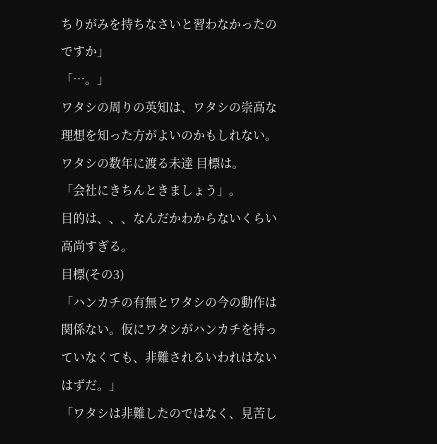ちりがみを持ちなさいと習わなかったのですか」
「…。」
ワタシの周りの英知は、ワタシの崇高な理想を知った方がよいのかもしれない。
ワタシの数年に渡る未達 目標は。
「会社にきちんときましょう」。
目的は、、、なんだかわからないくらい高尚すぎる。
目標(その3)
「ハンカチの有無とワタシの今の動作は関係ない。仮にワタシがハンカチを持っていなくても、非難されるいわれはないはずだ。」
「ワタシは非難したのではなく、見苦し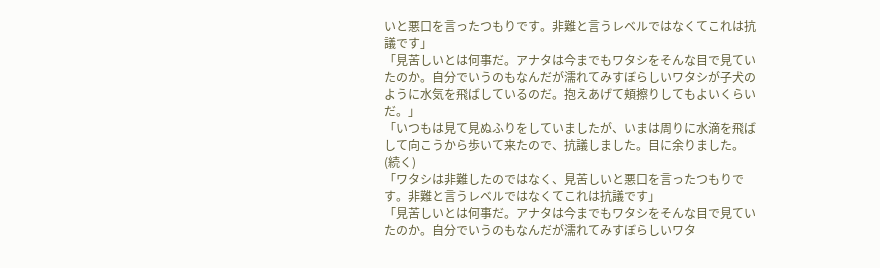いと悪口を言ったつもりです。非難と言うレベルではなくてこれは抗議です」
「見苦しいとは何事だ。アナタは今までもワタシをそんな目で見ていたのか。自分でいうのもなんだが濡れてみすぼらしいワタシが子犬のように水気を飛ばしているのだ。抱えあげて頬擦りしてもよいくらいだ。」
「いつもは見て見ぬふりをしていましたが、いまは周りに水滴を飛ばして向こうから歩いて来たので、抗議しました。目に余りました。(続く)
「ワタシは非難したのではなく、見苦しいと悪口を言ったつもりです。非難と言うレベルではなくてこれは抗議です」
「見苦しいとは何事だ。アナタは今までもワタシをそんな目で見ていたのか。自分でいうのもなんだが濡れてみすぼらしいワタ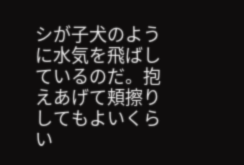シが子犬のように水気を飛ばしているのだ。抱えあげて頬擦りしてもよいくらい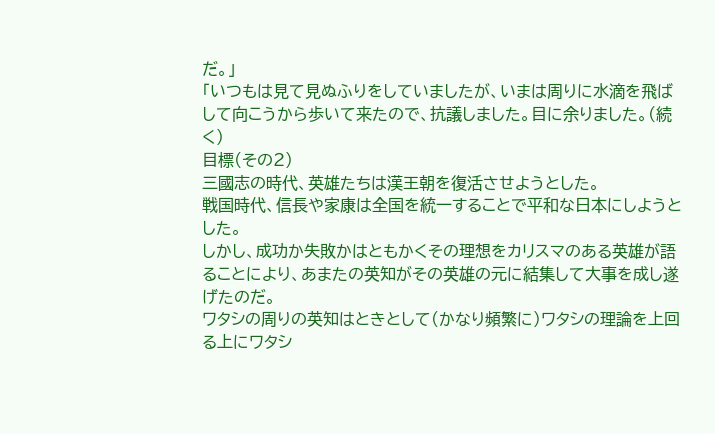だ。」
「いつもは見て見ぬふりをしていましたが、いまは周りに水滴を飛ばして向こうから歩いて来たので、抗議しました。目に余りました。(続く)
目標(その2)
三國志の時代、英雄たちは漢王朝を復活させようとした。
戦国時代、信長や家康は全国を統一することで平和な日本にしようとした。
しかし、成功か失敗かはともかくその理想をカリスマのある英雄が語ることにより、あまたの英知がその英雄の元に結集して大事を成し遂げたのだ。
ワタシの周りの英知はときとして(かなり頻繁に)ワタシの理論を上回る上にワタシ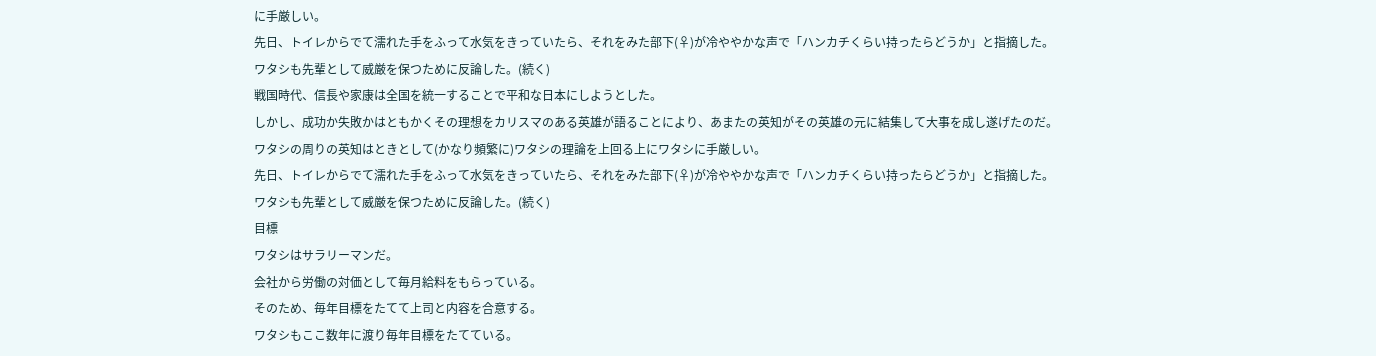に手厳しい。
先日、トイレからでて濡れた手をふって水気をきっていたら、それをみた部下(♀)が冷ややかな声で「ハンカチくらい持ったらどうか」と指摘した。
ワタシも先輩として威厳を保つために反論した。(続く)
戦国時代、信長や家康は全国を統一することで平和な日本にしようとした。
しかし、成功か失敗かはともかくその理想をカリスマのある英雄が語ることにより、あまたの英知がその英雄の元に結集して大事を成し遂げたのだ。
ワタシの周りの英知はときとして(かなり頻繁に)ワタシの理論を上回る上にワタシに手厳しい。
先日、トイレからでて濡れた手をふって水気をきっていたら、それをみた部下(♀)が冷ややかな声で「ハンカチくらい持ったらどうか」と指摘した。
ワタシも先輩として威厳を保つために反論した。(続く)
目標
ワタシはサラリーマンだ。
会社から労働の対価として毎月給料をもらっている。
そのため、毎年目標をたてて上司と内容を合意する。
ワタシもここ数年に渡り毎年目標をたてている。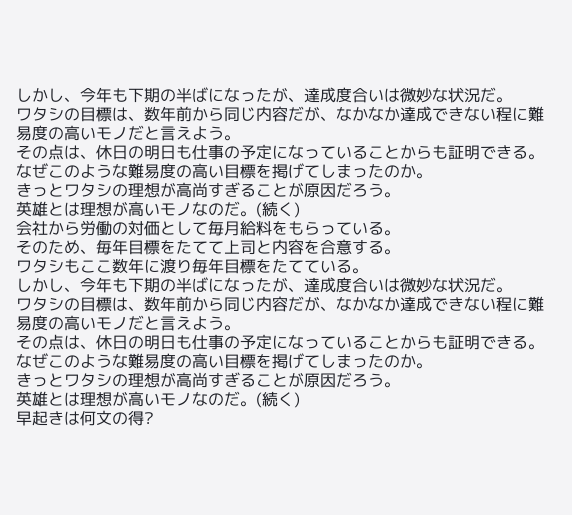しかし、今年も下期の半ばになったが、達成度合いは微妙な状況だ。
ワタシの目標は、数年前から同じ内容だが、なかなか達成できない程に難易度の高いモノだと言えよう。
その点は、休日の明日も仕事の予定になっていることからも証明できる。
なぜこのような難易度の高い目標を掲げてしまったのか。
きっとワタシの理想が高尚すぎることが原因だろう。
英雄とは理想が高いモノなのだ。(続く)
会社から労働の対価として毎月給料をもらっている。
そのため、毎年目標をたてて上司と内容を合意する。
ワタシもここ数年に渡り毎年目標をたてている。
しかし、今年も下期の半ばになったが、達成度合いは微妙な状況だ。
ワタシの目標は、数年前から同じ内容だが、なかなか達成できない程に難易度の高いモノだと言えよう。
その点は、休日の明日も仕事の予定になっていることからも証明できる。
なぜこのような難易度の高い目標を掲げてしまったのか。
きっとワタシの理想が高尚すぎることが原因だろう。
英雄とは理想が高いモノなのだ。(続く)
早起きは何文の得?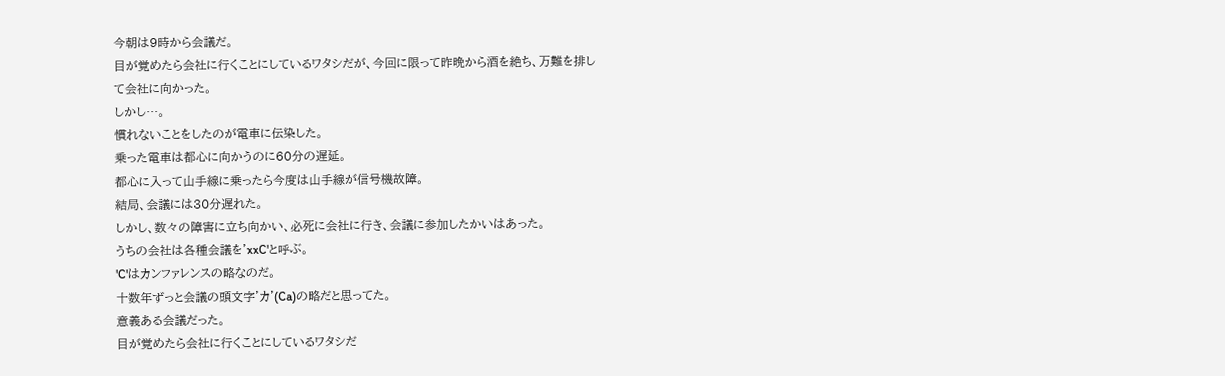今朝は9時から会議だ。
目が覚めたら会社に行くことにしているワタシだが、今回に限って昨晩から酒を絶ち、万難を排して会社に向かった。
しかし…。
慣れないことをしたのが電車に伝染した。
乗った電車は都心に向かうのに60分の遅延。
都心に入って山手線に乗ったら今度は山手線が信号機故障。
結局、会議には30分遅れた。
しかし、数々の障害に立ち向かい、必死に会社に行き、会議に参加したかいはあった。
うちの会社は各種会議を'xxC'と呼ぶ。
'C'はカンファレンスの略なのだ。
十数年ずっと会議の頭文字'カ'(Ca)の略だと思ってた。
意義ある会議だった。
目が覚めたら会社に行くことにしているワタシだ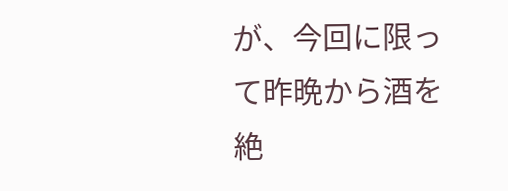が、今回に限って昨晩から酒を絶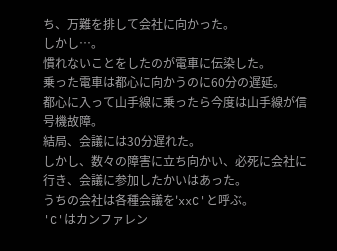ち、万難を排して会社に向かった。
しかし…。
慣れないことをしたのが電車に伝染した。
乗った電車は都心に向かうのに60分の遅延。
都心に入って山手線に乗ったら今度は山手線が信号機故障。
結局、会議には30分遅れた。
しかし、数々の障害に立ち向かい、必死に会社に行き、会議に参加したかいはあった。
うちの会社は各種会議を'xxC'と呼ぶ。
'C'はカンファレン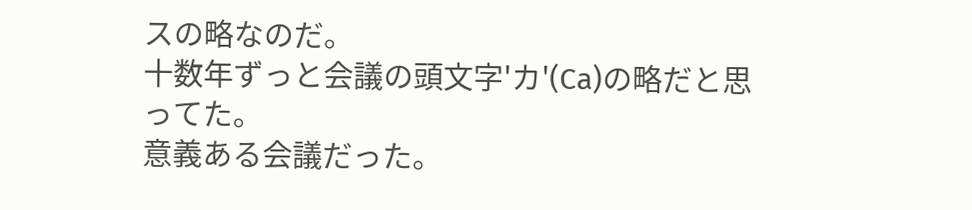スの略なのだ。
十数年ずっと会議の頭文字'カ'(Ca)の略だと思ってた。
意義ある会議だった。